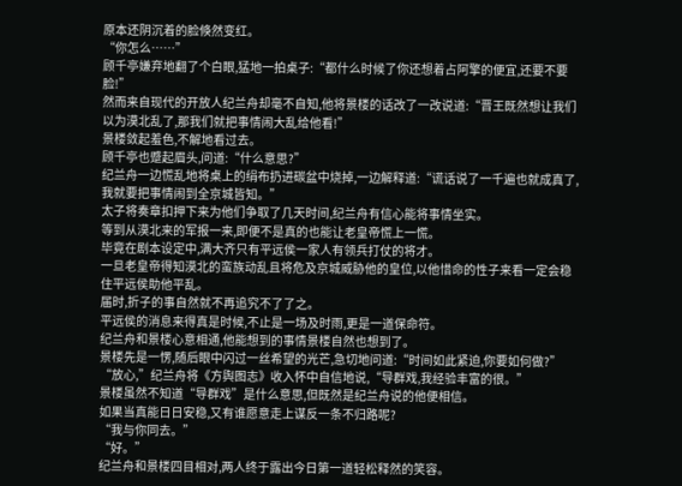原本还阴沉着的脸倏然变红。
“你怎么……”
顾千亭嫌弃地翻了个白眼,猛地一拍桌子:“都什么时候了你还想着占阿擎的便宜,还要不要脸!”
然而来自现代的开放人纪兰舟却毫不自知,他将景楼的话改了一改说道:“晋王既然想让我们以为漠北乱了,那我们就把事情闹大乱给他看!”
景楼敛起羞色,不解地看过去。
顾千亭也蹙起眉头,问道:“什么意思?”
纪兰舟一边慌乱地将桌上的绢布扔进碳盆中烧掉,一边解释道:“谎话说了一千遍也就成真了,我就要把事情闹到全京城皆知。”
太子将奏章扣押下来为他们争取了几天时间,纪兰舟有信心能将事情坐实。
等到从漠北来的军报一来,即便不是真的也能让老皇帝慌上一慌。
毕竟在剧本设定中,满大齐只有平远侯一家人有领兵打仗的将才。
一旦老皇帝得知漠北的蛮族动乱且将危及京城威胁他的皇位,以他惜命的性子来看一定会稳住平远侯助他平乱。
届时,折子的事自然就不再追究不了了之。
平远侯的消息来得真是时候,不止是一场及时雨,更是一道保命符。
纪兰舟和景楼心意相通,他能想到的事情景楼自然也想到了。
景楼先是一愣,随后眼中闪过一丝希望的光芒,急切地问道:“时间如此紧迫,你要如何做?”
“放心,”纪兰舟将《方舆图志》收入怀中自信地说,“导群戏,我经验丰富的很。”
景楼虽然不知道“导群戏”是什么意思,但既然是纪兰舟说的他便相信。
如果当真能日日安稳,又有谁愿意走上谋反一条不归路呢?
“我与你同去。”
“好。”
纪兰舟和景楼四目相对,两人终于露出今日第一道轻松释然的笑容。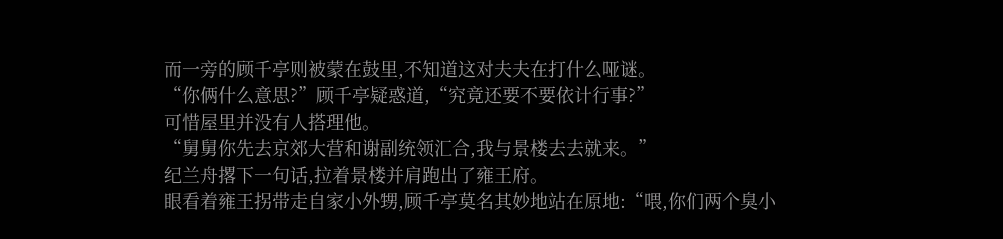而一旁的顾千亭则被蒙在鼓里,不知道这对夫夫在打什么哑谜。
“你俩什么意思?”顾千亭疑惑道,“究竟还要不要依计行事?”
可惜屋里并没有人搭理他。
“舅舅你先去京郊大营和谢副统领汇合,我与景楼去去就来。”
纪兰舟撂下一句话,拉着景楼并肩跑出了雍王府。
眼看着雍王拐带走自家小外甥,顾千亭莫名其妙地站在原地:“喂,你们两个臭小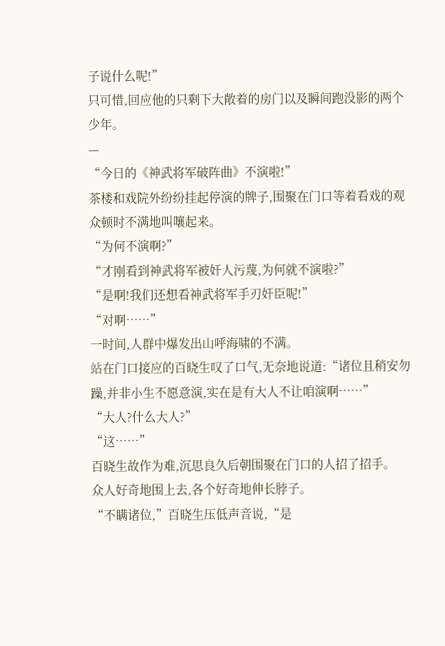子说什么呢!”
只可惜,回应他的只剩下大敞着的房门以及瞬间跑没影的两个少年。
—
“今日的《神武将军破阵曲》不演啦!”
茶楼和戏院外纷纷挂起停演的牌子,围聚在门口等着看戏的观众顿时不满地叫嚷起来。
“为何不演啊?”
“才刚看到神武将军被奸人污蔑,为何就不演啦?”
“是啊!我们还想看神武将军手刃奸臣呢!”
“对啊……”
一时间,人群中爆发出山呼海啸的不满。
站在门口接应的百晓生叹了口气,无奈地说道:“诸位且稍安勿躁,并非小生不愿意演,实在是有大人不让咱演啊……”
“大人?什么大人?”
“这……”
百晓生故作为难,沉思良久后朝围聚在门口的人招了招手。
众人好奇地围上去,各个好奇地伸长脖子。
“不瞒诸位,”百晓生压低声音说,“是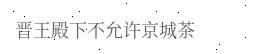晋王殿下不允许京城茶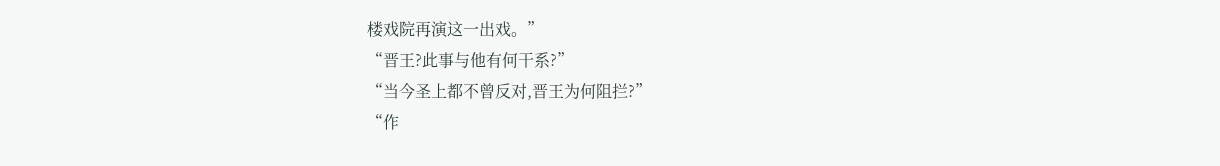楼戏院再演这一出戏。”
“晋王?此事与他有何干系?”
“当今圣上都不曾反对,晋王为何阻拦?”
“作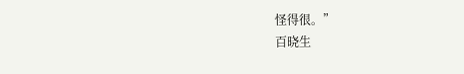怪得很。”
百晓生